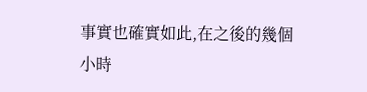事實也確實如此,在之後的幾個小時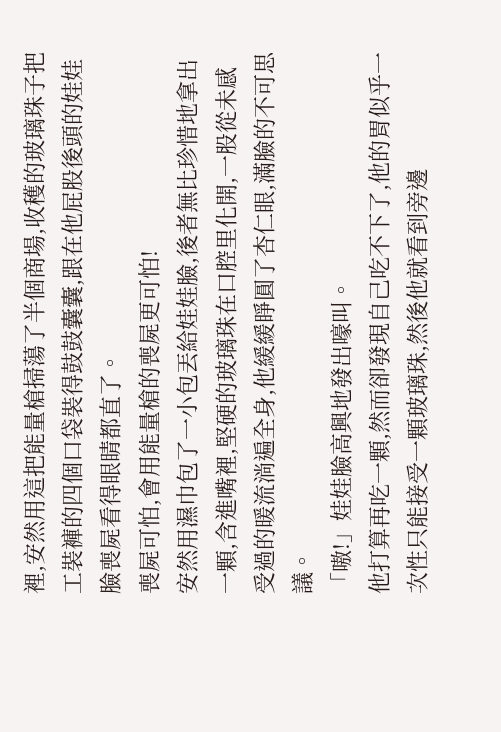裡,安然用這把能量槍掃蕩了半個商場,收穫的玻璃珠子把工裝褲的四個口袋裝得鼓鼓囊囊,跟在他屁股後頭的娃娃臉喪屍看得眼睛都直了。
喪屍可怕,會用能量槍的喪屍更可怕!
安然用濕巾包了一小包丟給娃娃臉,後者無比珍惜地拿出一顆,含進嘴裡,堅硬的玻璃珠在口腔里化開,一股從未感受過的暖流淌遍全身,他緩緩睜圓了杏仁眼,滿臉的不可思議。
「嗷!」娃娃臉高興地發出嚎叫。
他打算再吃一顆,然而卻發現自己吃不下了,他的胃似乎一次性只能接受一顆玻璃珠,然後他就看到旁邊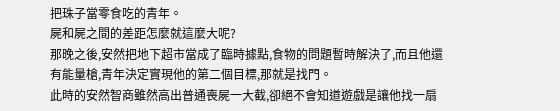把珠子當零食吃的青年。
屍和屍之間的差距怎麼就這麼大呢?
那晚之後,安然把地下超市當成了臨時據點,食物的問題暫時解決了,而且他還有能量槍,青年決定實現他的第二個目標,那就是找門。
此時的安然智商雖然高出普通喪屍一大截,卻絕不會知道遊戲是讓他找一扇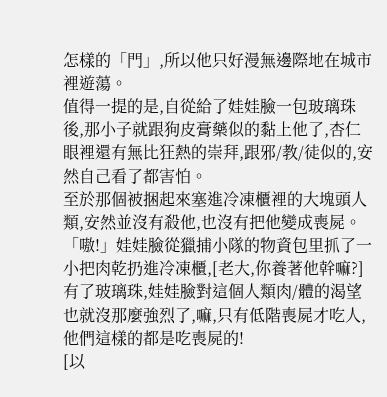怎樣的「門」,所以他只好漫無邊際地在城市裡遊蕩。
值得一提的是,自從給了娃娃臉一包玻璃珠後,那小子就跟狗皮膏藥似的黏上他了,杏仁眼裡還有無比狂熱的崇拜,跟邪/教/徒似的,安然自己看了都害怕。
至於那個被捆起來塞進冷凍櫃裡的大塊頭人類,安然並沒有殺他,也沒有把他變成喪屍。
「嗷!」娃娃臉從獵捕小隊的物資包里抓了一小把肉乾扔進冷凍櫃,[老大,你養著他幹嘛?]
有了玻璃珠,娃娃臉對這個人類肉/體的渴望也就沒那麼強烈了,嘛,只有低階喪屍才吃人,他們這樣的都是吃喪屍的!
[以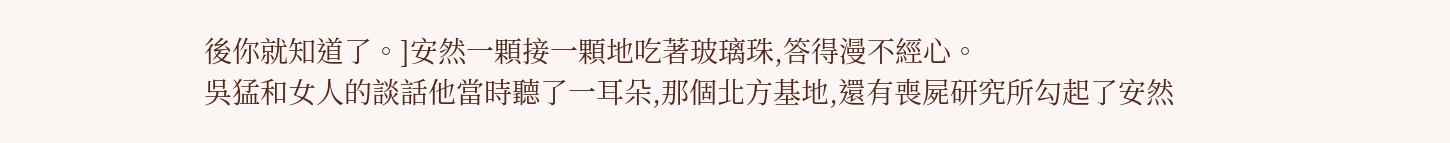後你就知道了。]安然一顆接一顆地吃著玻璃珠,答得漫不經心。
吳猛和女人的談話他當時聽了一耳朵,那個北方基地,還有喪屍研究所勾起了安然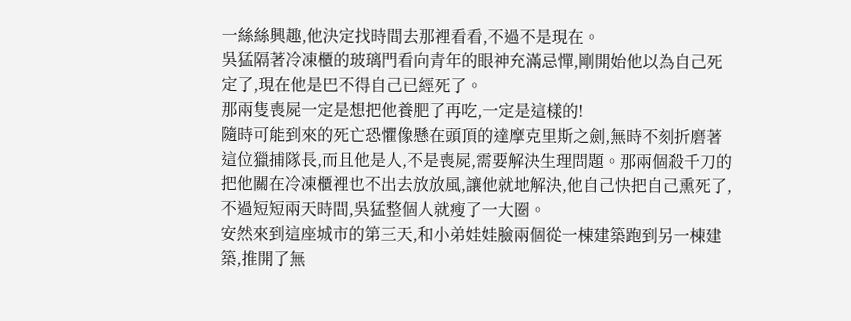一絲絲興趣,他決定找時間去那裡看看,不過不是現在。
吳猛隔著冷凍櫃的玻璃門看向青年的眼神充滿忌憚,剛開始他以為自己死定了,現在他是巴不得自己已經死了。
那兩隻喪屍一定是想把他養肥了再吃,一定是這樣的!
隨時可能到來的死亡恐懼像懸在頭頂的達摩克里斯之劍,無時不刻折磨著這位獵捕隊長,而且他是人,不是喪屍,需要解決生理問題。那兩個殺千刀的把他關在冷凍櫃裡也不出去放放風,讓他就地解決,他自己快把自己熏死了,不過短短兩天時間,吳猛整個人就瘦了一大圈。
安然來到這座城市的第三天,和小弟娃娃臉兩個從一棟建築跑到另一棟建築,推開了無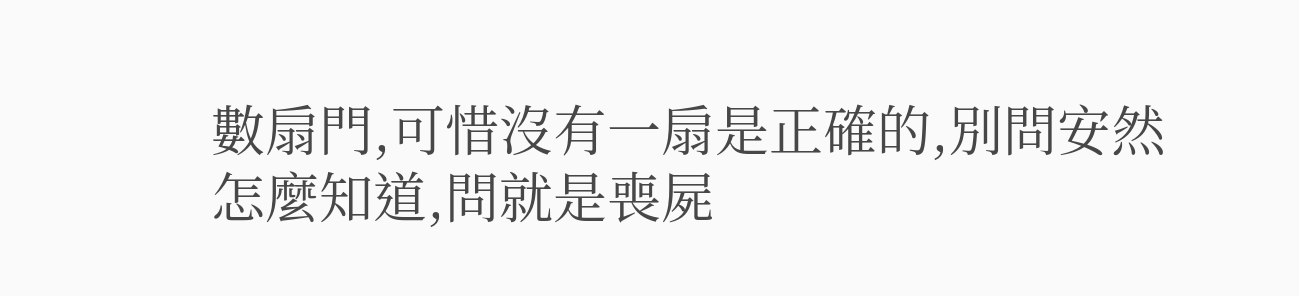數扇門,可惜沒有一扇是正確的,別問安然怎麼知道,問就是喪屍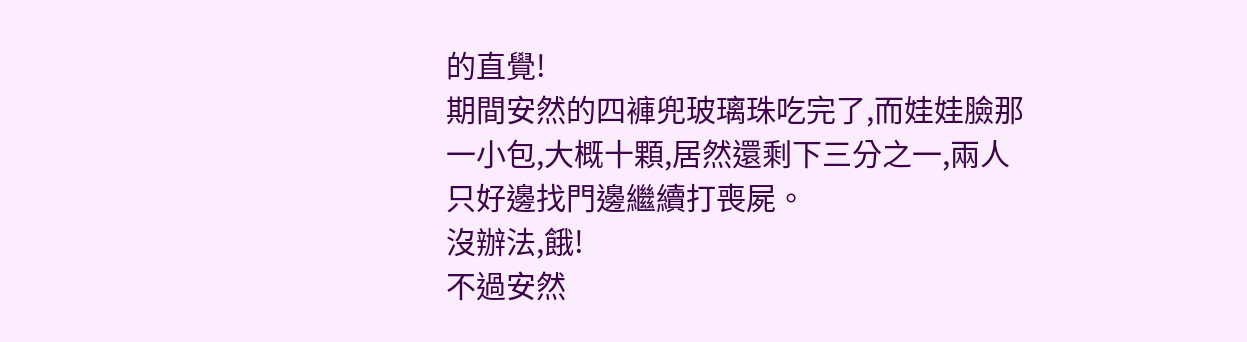的直覺!
期間安然的四褲兜玻璃珠吃完了,而娃娃臉那一小包,大概十顆,居然還剩下三分之一,兩人只好邊找門邊繼續打喪屍。
沒辦法,餓!
不過安然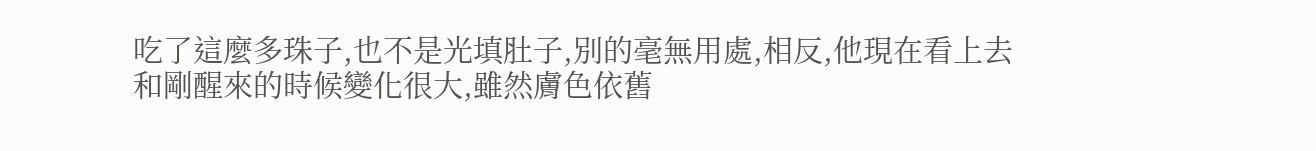吃了這麼多珠子,也不是光填肚子,別的毫無用處,相反,他現在看上去和剛醒來的時候變化很大,雖然膚色依舊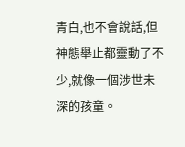青白,也不會說話,但神態舉止都靈動了不少,就像一個涉世未深的孩童。